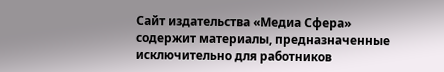Сайт издательства «Медиа Сфера»
содержит материалы, предназначенные исключительно для работников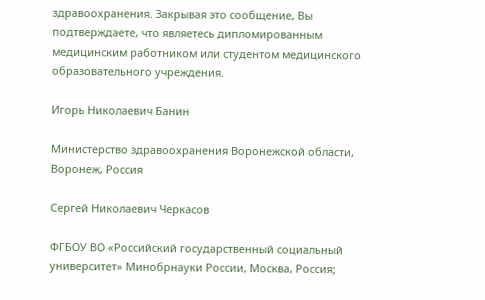здравоохранения. Закрывая это сообщение, Вы подтверждаете, что являетесь дипломированным медицинским работником или студентом медицинского образовательного учреждения.

Игорь Николаевич Банин

Министерство здравоохранения Воронежской области, Воронеж, Россия

Сергей Николаевич Черкасов

ФГБОУ ВО «Российский государственный социальный университет» Минобрнауки России, Москва, Россия;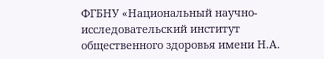ФГБНУ «Национальный научно-исследовательский институт общественного здоровья имени Н.А.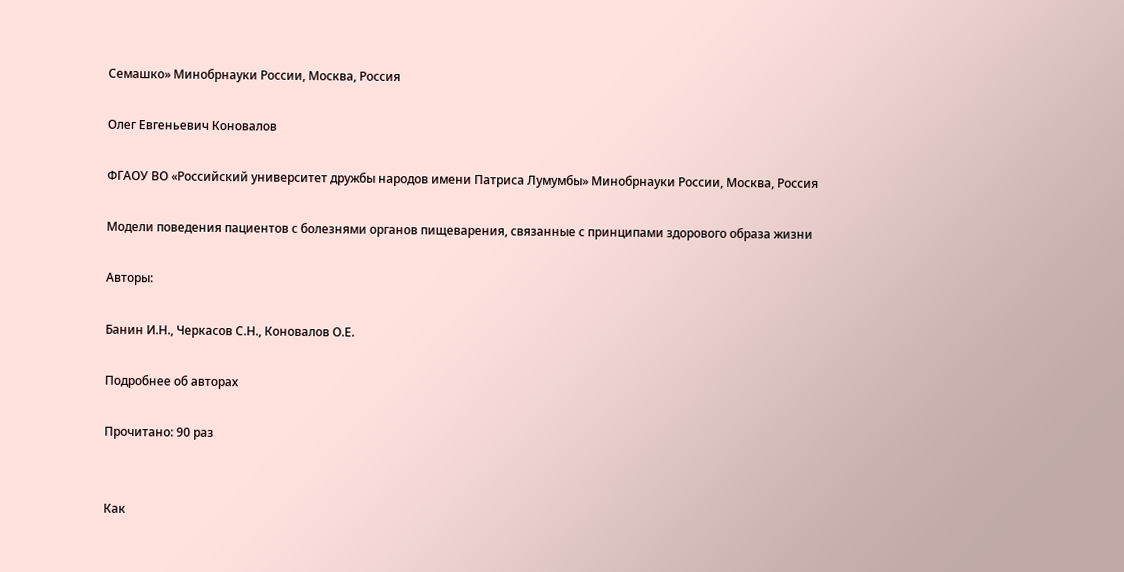Семашко» Минобрнауки России, Москва, Россия

Олег Евгеньевич Коновалов

ФГАОУ ВО «Российский университет дружбы народов имени Патриса Лумумбы» Минобрнауки России, Москва, Россия

Модели поведения пациентов с болезнями органов пищеварения, связанные с принципами здорового образа жизни

Авторы:

Банин И.Н., Черкасов С.Н., Коновалов О.Е.

Подробнее об авторах

Прочитано: 90 раз


Как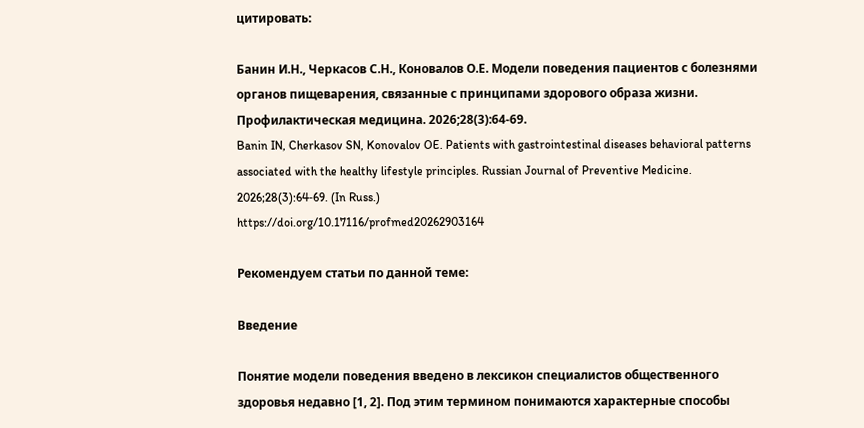цитировать:

Банин И.Н., Черкасов С.Н., Коновалов О.Е. Модели поведения пациентов с болезнями органов пищеварения, связанные с принципами здорового образа жизни. Профилактическая медицина. 2026;28(3):64‑69.
Banin IN, Cherkasov SN, Konovalov OE. Patients with gastrointestinal diseases behavioral patterns associated with the healthy lifestyle principles. Russian Journal of Preventive Medicine. 2026;28(3):64‑69. (In Russ.)
https://doi.org/10.17116/profmed20262903164

Рекомендуем статьи по данной теме:

Введение

Понятие модели поведения введено в лексикон специалистов общественного здоровья недавно [1, 2]. Под этим термином понимаются характерные способы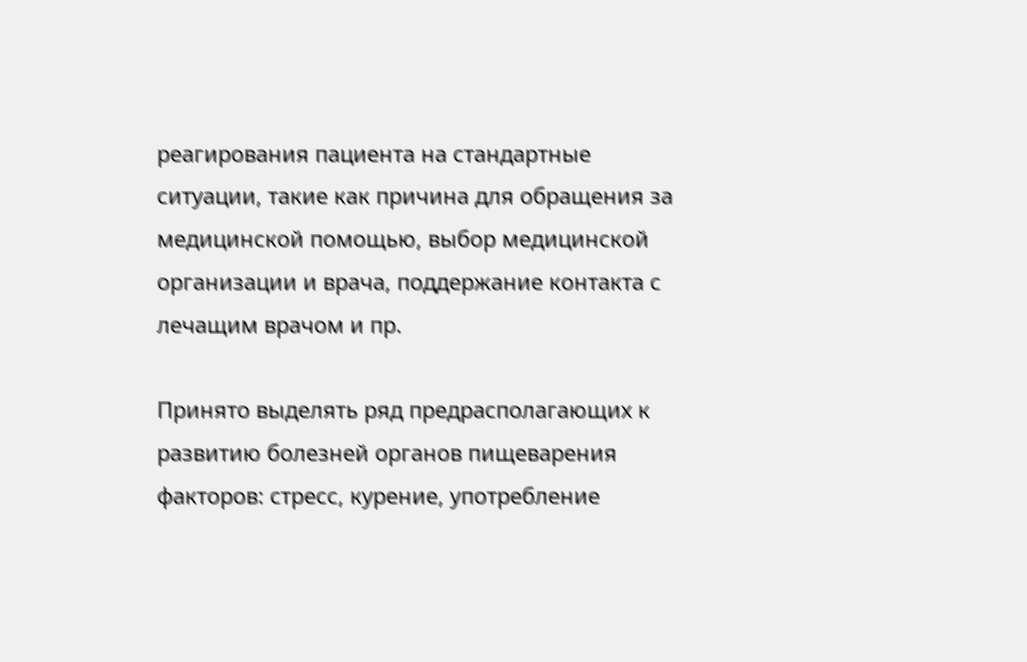реагирования пациента на стандартные ситуации, такие как причина для обращения за медицинской помощью, выбор медицинской организации и врача, поддержание контакта с лечащим врачом и пр.

Принято выделять ряд предрасполагающих к развитию болезней органов пищеварения факторов: стресс, курение, употребление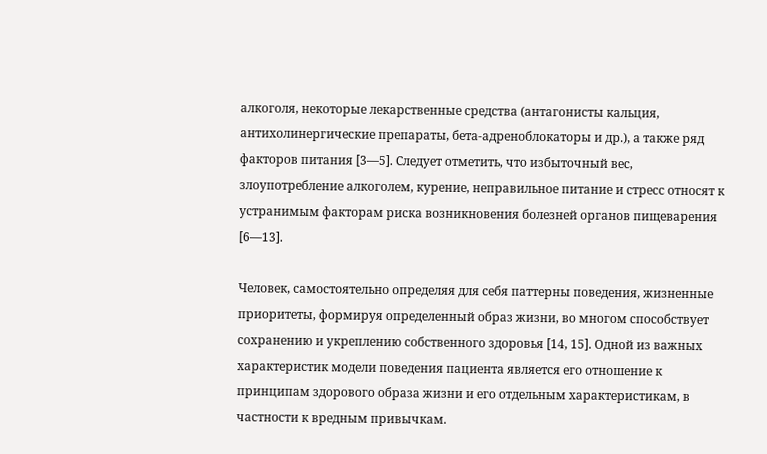алкоголя, некоторые лекарственные средства (антагонисты кальция, антихолинергические препараты, бета-адреноблокаторы и др.), а также ряд факторов питания [3—5]. Следует отметить, что избыточный вес, злоупотребление алкоголем, курение, неправильное питание и стресс относят к устранимым факторам риска возникновения болезней органов пищеварения [6—13].

Человек, самостоятельно определяя для себя паттерны поведения, жизненные приоритеты, формируя определенный образ жизни, во многом способствует сохранению и укреплению собственного здоровья [14, 15]. Одной из важных характеристик модели поведения пациента является его отношение к принципам здорового образа жизни и его отдельным характеристикам, в частности к вредным привычкам.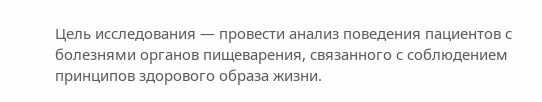Цель исследования — провести анализ поведения пациентов с болезнями органов пищеварения, связанного с соблюдением принципов здорового образа жизни.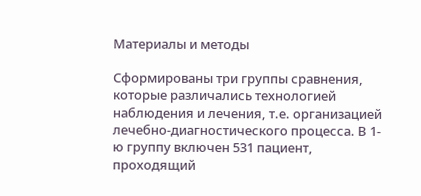Материалы и методы

Сформированы три группы сравнения, которые различались технологией наблюдения и лечения, т.е. организацией лечебно-диагностического процесса. В 1-ю группу включен 531 пациент, проходящий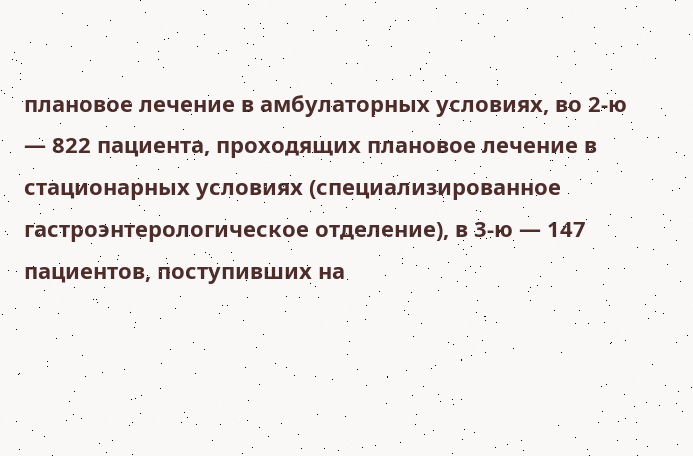плановое лечение в амбулаторных условиях, во 2-ю — 822 пациента, проходящих плановое лечение в стационарных условиях (специализированное гастроэнтерологическое отделение), в 3-ю — 147 пациентов, поступивших на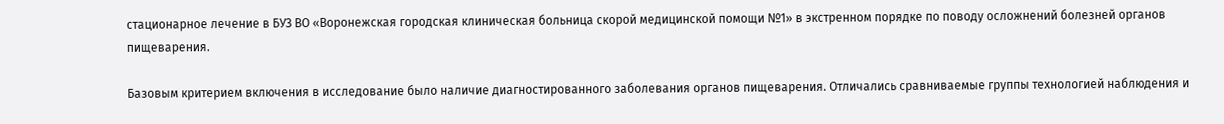стационарное лечение в БУЗ ВО «Воронежская городская клиническая больница скорой медицинской помощи №1» в экстренном порядке по поводу осложнений болезней органов пищеварения.

Базовым критерием включения в исследование было наличие диагностированного заболевания органов пищеварения. Отличались сравниваемые группы технологией наблюдения и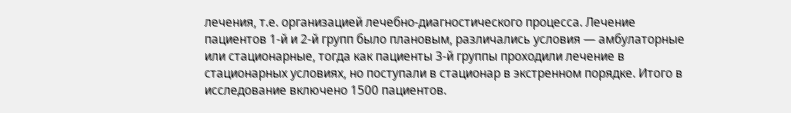лечения, т.е. организацией лечебно-диагностического процесса. Лечение пациентов 1-й и 2-й групп было плановым, различались условия — амбулаторные или стационарные, тогда как пациенты 3-й группы проходили лечение в стационарных условиях, но поступали в стационар в экстренном порядке. Итого в исследование включено 1500 пациентов.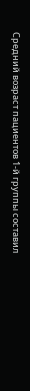Средний возраст пациентов 1-й группы составил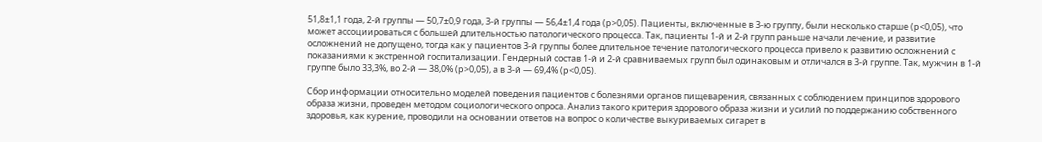51,8±1,1 года, 2-й группы — 50,7±0,9 года, 3-й группы — 56,4±1,4 года (p>0,05). Пациенты, включенные в 3-ю группу, были несколько старше (p<0,05), что может ассоциироваться с большей длительностью патологического процесса. Так, пациенты 1-й и 2-й групп раньше начали лечение, и развитие осложнений не допущено, тогда как у пациентов 3-й группы более длительное течение патологического процесса привело к развитию осложнений с показаниями к экстренной госпитализации. Гендерный состав 1-й и 2-й сравниваемых групп был одинаковым и отличался в 3-й группе. Так, мужчин в 1-й группе было 33,3%, во 2-й — 38,0% (p>0,05), а в 3-й — 69,4% (p<0,05).

Сбор информации относительно моделей поведения пациентов с болезнями органов пищеварения, связанных с соблюдением принципов здорового образа жизни, проведен методом социологического опроса. Анализ такого критерия здорового образа жизни и усилий по поддержанию собственного здоровья, как курение, проводили на основании ответов на вопрос о количестве выкуриваемых сигарет в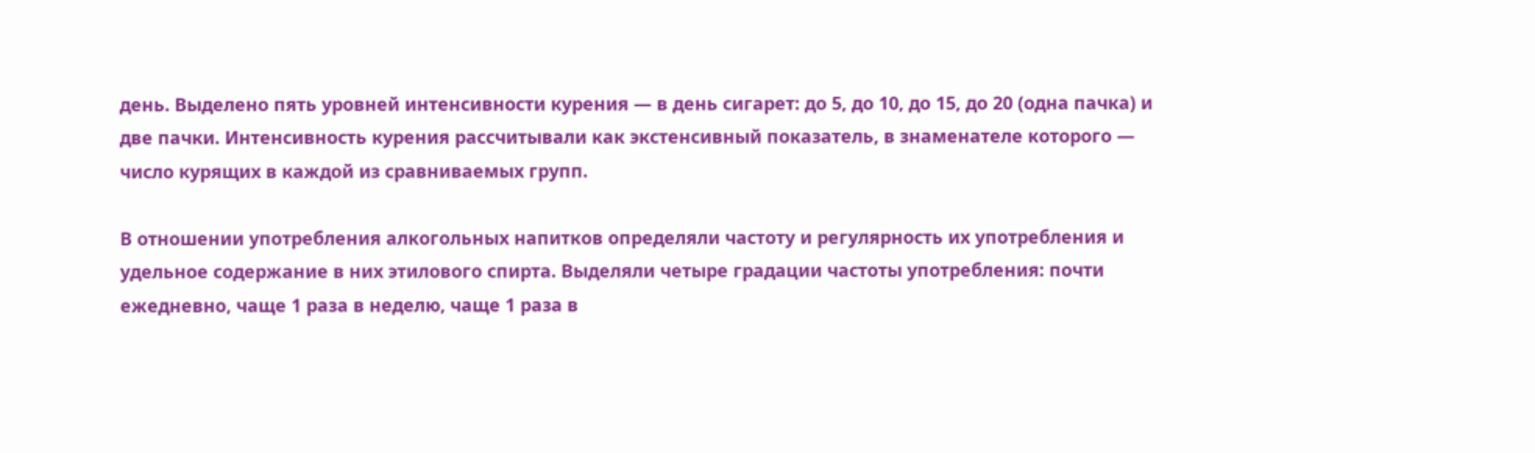день. Выделено пять уровней интенсивности курения — в день сигарет: до 5, до 10, до 15, до 20 (одна пачка) и две пачки. Интенсивность курения рассчитывали как экстенсивный показатель, в знаменателе которого — число курящих в каждой из сравниваемых групп.

В отношении употребления алкогольных напитков определяли частоту и регулярность их употребления и удельное содержание в них этилового спирта. Выделяли четыре градации частоты употребления: почти ежедневно, чаще 1 раза в неделю, чаще 1 раза в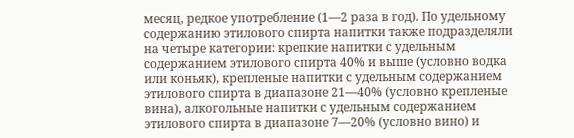месяц, редкое употребление (1—2 раза в год). По удельному содержанию этилового спирта напитки также подразделяли на четыре категории: крепкие напитки с удельным содержанием этилового спирта 40% и выше (условно водка или коньяк), крепленые напитки с удельным содержанием этилового спирта в диапазоне 21—40% (условно крепленые вина), алкогольные напитки с удельным содержанием этилового спирта в диапазоне 7—20% (условно вино) и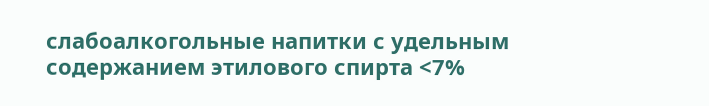слабоалкогольные напитки с удельным содержанием этилового спирта <7%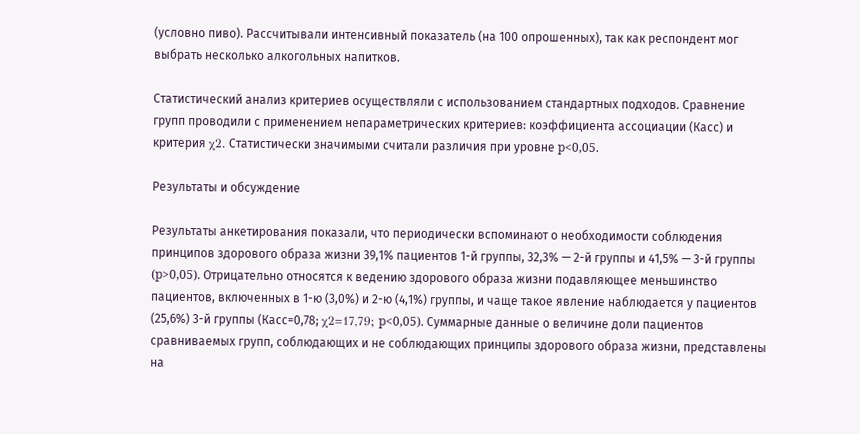(условно пиво). Рассчитывали интенсивный показатель (на 100 опрошенных), так как респондент мог выбрать несколько алкогольных напитков.

Статистический анализ критериев осуществляли с использованием стандартных подходов. Сравнение групп проводили с применением непараметрических критериев: коэффициента ассоциации (Касс) и критерия χ2. Статистически значимыми считали различия при уровне p<0,05.

Результаты и обсуждение

Результаты анкетирования показали, что периодически вспоминают о необходимости соблюдения принципов здорового образа жизни 39,1% пациентов 1-й группы, 32,3% — 2-й группы и 41,5% — 3-й группы (p>0,05). Отрицательно относятся к ведению здорового образа жизни подавляющее меньшинство пациентов, включенных в 1-ю (3,0%) и 2-ю (4,1%) группы, и чаще такое явление наблюдается у пациентов (25,6%) 3-й группы (Касс=0,78; χ2=17,79; p<0,05). Суммарные данные о величине доли пациентов сравниваемых групп, соблюдающих и не соблюдающих принципы здорового образа жизни, представлены на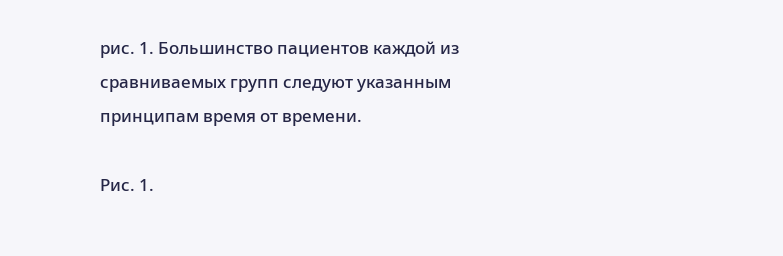рис. 1. Большинство пациентов каждой из сравниваемых групп следуют указанным принципам время от времени.

Рис. 1.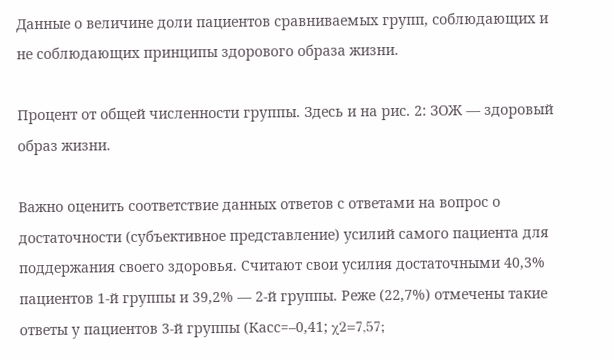Данные о величине доли пациентов сравниваемых групп, соблюдающих и не соблюдающих принципы здорового образа жизни.

Процент от общей численности группы. Здесь и на рис. 2: ЗОЖ — здоровый образ жизни.

Важно оценить соответствие данных ответов с ответами на вопрос о достаточности (субъективное представление) усилий самого пациента для поддержания своего здоровья. Считают свои усилия достаточными 40,3% пациентов 1-й группы и 39,2% — 2-й группы. Реже (22,7%) отмечены такие ответы у пациентов 3-й группы (Касс=–0,41; χ2=7,57;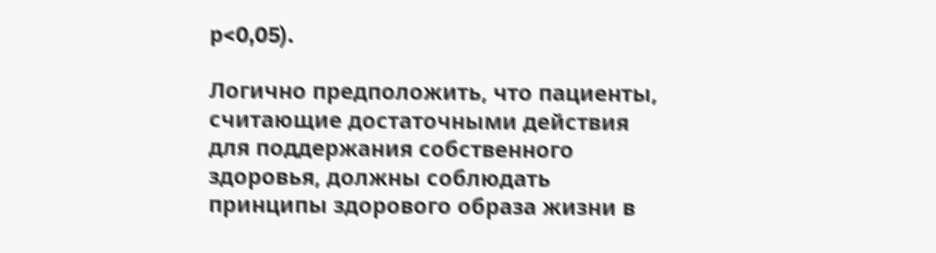p<0,05).

Логично предположить, что пациенты, считающие достаточными действия для поддержания собственного здоровья, должны соблюдать принципы здорового образа жизни в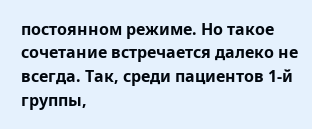постоянном режиме. Но такое сочетание встречается далеко не всегда. Так, среди пациентов 1-й группы,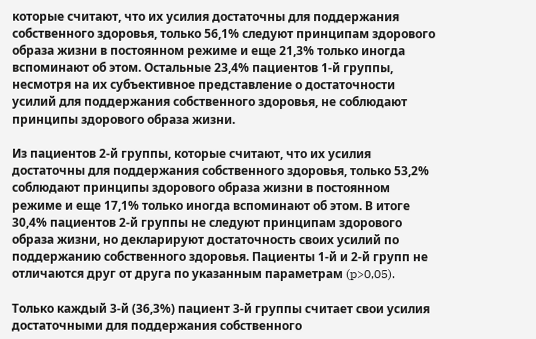которые считают, что их усилия достаточны для поддержания собственного здоровья, только 56,1% следуют принципам здорового образа жизни в постоянном режиме и еще 21,3% только иногда вспоминают об этом. Остальные 23,4% пациентов 1-й группы, несмотря на их субъективное представление о достаточности усилий для поддержания собственного здоровья, не соблюдают принципы здорового образа жизни.

Из пациентов 2-й группы, которые считают, что их усилия достаточны для поддержания собственного здоровья, только 53,2% соблюдают принципы здорового образа жизни в постоянном режиме и еще 17,1% только иногда вспоминают об этом. В итоге 30,4% пациентов 2-й группы не следуют принципам здорового образа жизни, но декларируют достаточность своих усилий по поддержанию собственного здоровья. Пациенты 1-й и 2-й групп не отличаются друг от друга по указанным параметрам (p>0,05).

Только каждый 3-й (36,3%) пациент 3-й группы считает свои усилия достаточными для поддержания собственного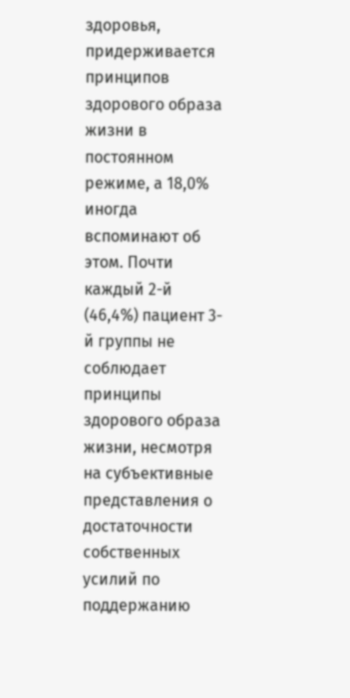здоровья, придерживается принципов здорового образа жизни в постоянном режиме, а 18,0% иногда вспоминают об этом. Почти каждый 2-й (46,4%) пациент 3-й группы не соблюдает принципы здорового образа жизни, несмотря на субъективные представления о достаточности собственных усилий по поддержанию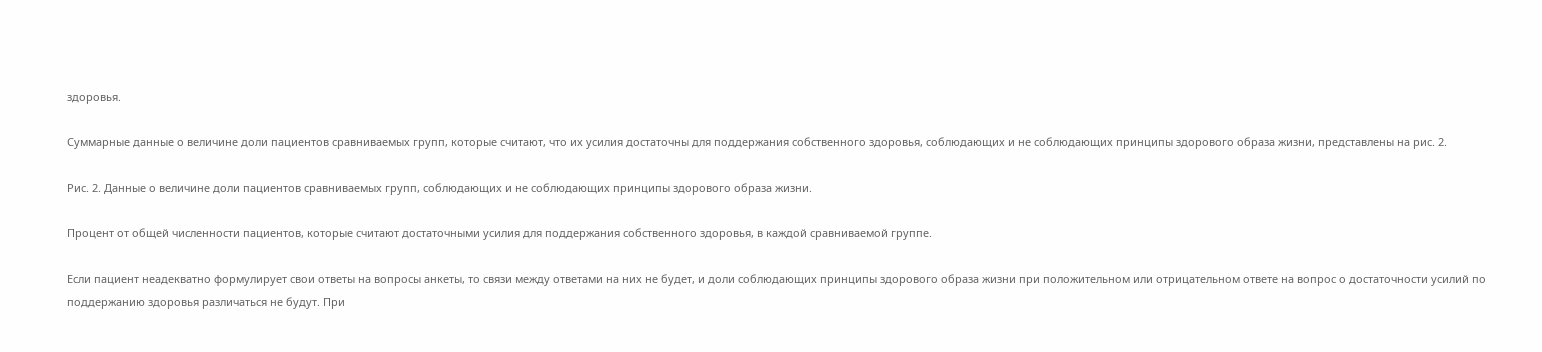здоровья.

Суммарные данные о величине доли пациентов сравниваемых групп, которые считают, что их усилия достаточны для поддержания собственного здоровья, соблюдающих и не соблюдающих принципы здорового образа жизни, представлены на рис. 2.

Рис. 2. Данные о величине доли пациентов сравниваемых групп, соблюдающих и не соблюдающих принципы здорового образа жизни.

Процент от общей численности пациентов, которые считают достаточными усилия для поддержания собственного здоровья, в каждой сравниваемой группе.

Если пациент неадекватно формулирует свои ответы на вопросы анкеты, то связи между ответами на них не будет, и доли соблюдающих принципы здорового образа жизни при положительном или отрицательном ответе на вопрос о достаточности усилий по поддержанию здоровья различаться не будут. При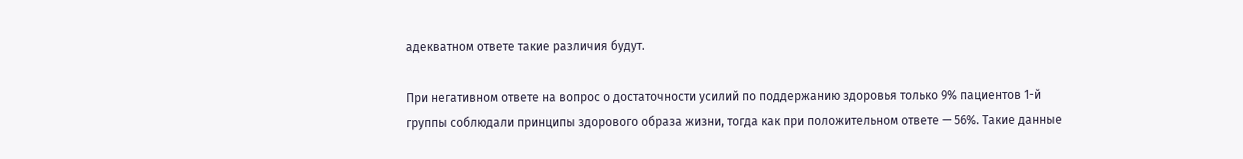адекватном ответе такие различия будут.

При негативном ответе на вопрос о достаточности усилий по поддержанию здоровья только 9% пациентов 1-й группы соблюдали принципы здорового образа жизни, тогда как при положительном ответе — 56%. Такие данные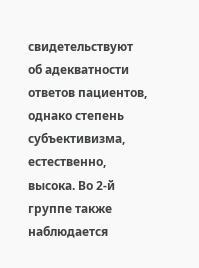свидетельствуют об адекватности ответов пациентов, однако степень субъективизма, естественно, высока. Во 2-й группе также наблюдается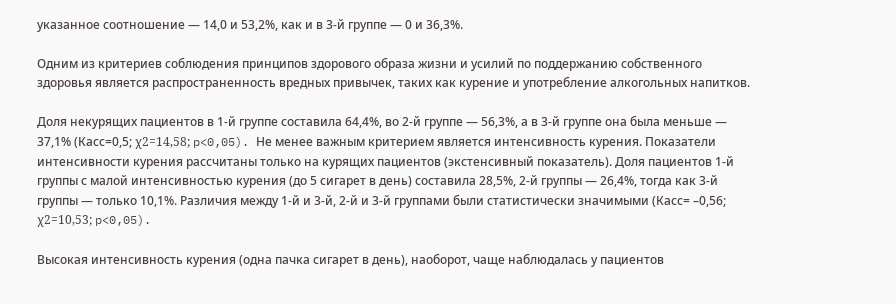указанное соотношение — 14,0 и 53,2%, как и в 3-й группе — 0 и 36,3%.

Одним из критериев соблюдения принципов здорового образа жизни и усилий по поддержанию собственного здоровья является распространенность вредных привычек, таких как курение и употребление алкогольных напитков.

Доля некурящих пациентов в 1-й группе составила 64,4%, во 2-й группе — 56,3%, а в 3-й группе она была меньше — 37,1% (Касс=0,5; χ2=14,58; p<0,05). Не менее важным критерием является интенсивность курения. Показатели интенсивности курения рассчитаны только на курящих пациентов (экстенсивный показатель). Доля пациентов 1-й группы с малой интенсивностью курения (до 5 сигарет в день) составила 28,5%, 2-й группы — 26,4%, тогда как 3-й группы — только 10,1%. Различия между 1-й и 3-й, 2-й и 3-й группами были статистически значимыми (Касс= –0,56; χ2=10,53; p<0,05).

Высокая интенсивность курения (одна пачка сигарет в день), наоборот, чаще наблюдалась у пациентов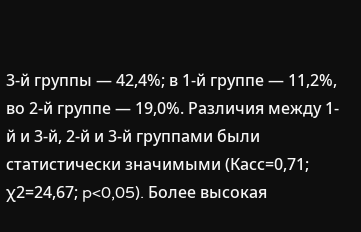3-й группы — 42,4%; в 1-й группе — 11,2%, во 2-й группе — 19,0%. Различия между 1-й и 3-й, 2-й и 3-й группами были статистически значимыми (Касс=0,71; χ2=24,67; p<0,05). Более высокая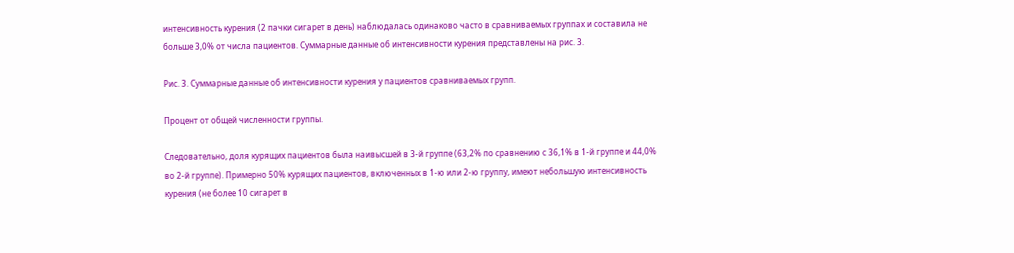интенсивность курения (2 пачки сигарет в день) наблюдалась одинаково часто в сравниваемых группах и составила не больше 3,0% от числа пациентов. Суммарные данные об интенсивности курения представлены на рис. 3.

Рис. 3. Суммарные данные об интенсивности курения у пациентов сравниваемых групп.

Процент от общей численности группы.

Следовательно, доля курящих пациентов была наивысшей в 3-й группе (63,2% по сравнению с 36,1% в 1-й группе и 44,0% во 2-й группе). Примерно 50% курящих пациентов, включенных в 1-ю или 2-ю группу, имеют небольшую интенсивность курения (не более 10 сигарет в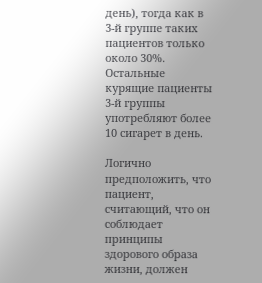день), тогда как в 3-й группе таких пациентов только около 30%. Остальные курящие пациенты 3-й группы употребляют более 10 сигарет в день.

Логично предположить, что пациент, считающий, что он соблюдает принципы здорового образа жизни, должен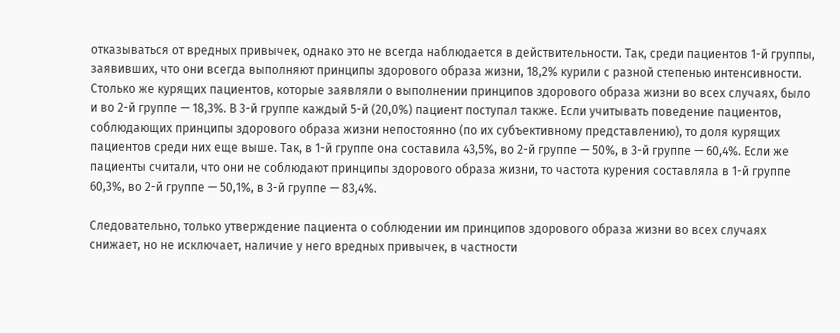отказываться от вредных привычек, однако это не всегда наблюдается в действительности. Так, среди пациентов 1-й группы, заявивших, что они всегда выполняют принципы здорового образа жизни, 18,2% курили с разной степенью интенсивности. Столько же курящих пациентов, которые заявляли о выполнении принципов здорового образа жизни во всех случаях, было и во 2-й группе — 18,3%. В 3-й группе каждый 5-й (20,0%) пациент поступал также. Если учитывать поведение пациентов, соблюдающих принципы здорового образа жизни непостоянно (по их субъективному представлению), то доля курящих пациентов среди них еще выше. Так, в 1-й группе она составила 43,5%, во 2-й группе — 50%, в 3-й группе — 60,4%. Если же пациенты считали, что они не соблюдают принципы здорового образа жизни, то частота курения составляла в 1-й группе 60,3%, во 2-й группе — 50,1%, в 3-й группе — 83,4%.

Следовательно, только утверждение пациента о соблюдении им принципов здорового образа жизни во всех случаях снижает, но не исключает, наличие у него вредных привычек, в частности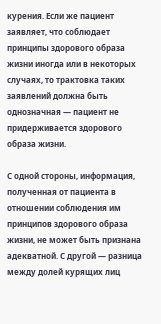курения. Если же пациент заявляет, что соблюдает принципы здорового образа жизни иногда или в некоторых случаях, то трактовка таких заявлений должна быть однозначная — пациент не придерживается здорового образа жизни.

С одной стороны, информация, полученная от пациента в отношении соблюдения им принципов здорового образа жизни, не может быть признана адекватной. С другой — разница между долей курящих лиц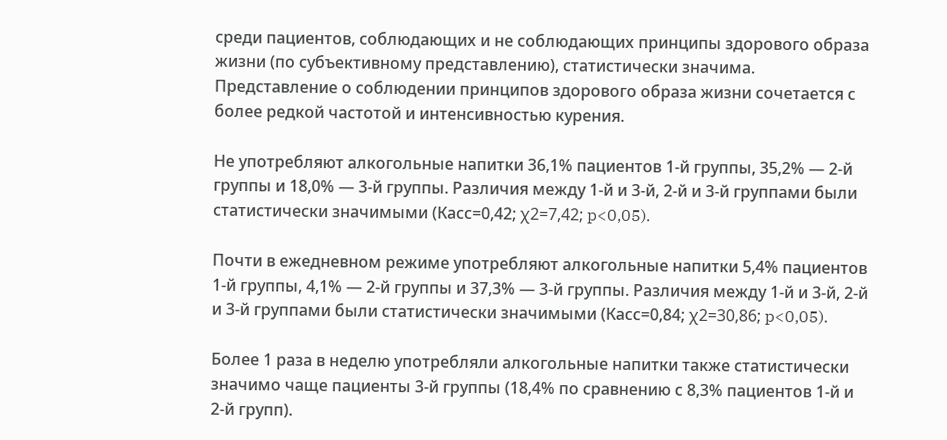среди пациентов, соблюдающих и не соблюдающих принципы здорового образа жизни (по субъективному представлению), статистически значима. Представление о соблюдении принципов здорового образа жизни сочетается с более редкой частотой и интенсивностью курения.

Не употребляют алкогольные напитки 36,1% пациентов 1-й группы, 35,2% — 2-й группы и 18,0% — 3-й группы. Различия между 1-й и 3-й, 2-й и 3-й группами были статистически значимыми (Касс=0,42; χ2=7,42; p<0,05).

Почти в ежедневном режиме употребляют алкогольные напитки 5,4% пациентов 1-й группы, 4,1% — 2-й группы и 37,3% — 3-й группы. Различия между 1-й и 3-й, 2-й и 3-й группами были статистически значимыми (Касс=0,84; χ2=30,86; p<0,05).

Более 1 раза в неделю употребляли алкогольные напитки также статистически значимо чаще пациенты 3-й группы (18,4% по сравнению с 8,3% пациентов 1-й и 2-й групп).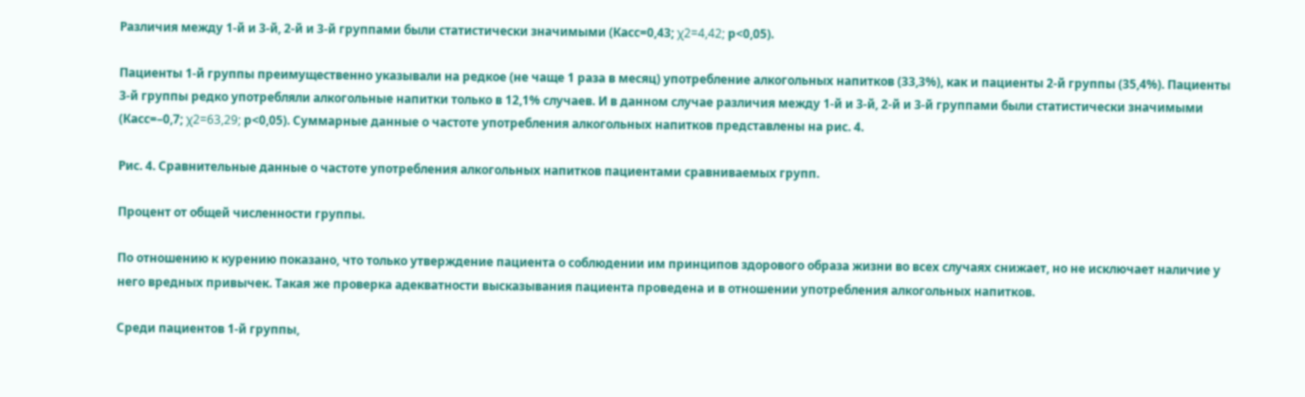Различия между 1-й и 3-й, 2-й и 3-й группами были статистически значимыми (Касс=0,43; χ2=4,42; p<0,05).

Пациенты 1-й группы преимущественно указывали на редкое (не чаще 1 раза в месяц) употребление алкогольных напитков (33,3%), как и пациенты 2-й группы (35,4%). Пациенты 3-й группы редко употребляли алкогольные напитки только в 12,1% случаев. И в данном случае различия между 1-й и 3-й, 2-й и 3-й группами были статистически значимыми (Касс=–0,7; χ2=63,29; p<0,05). Суммарные данные о частоте употребления алкогольных напитков представлены на рис. 4.

Рис. 4. Сравнительные данные о частоте употребления алкогольных напитков пациентами сравниваемых групп.

Процент от общей численности группы.

По отношению к курению показано, что только утверждение пациента о соблюдении им принципов здорового образа жизни во всех случаях снижает, но не исключает наличие у него вредных привычек. Такая же проверка адекватности высказывания пациента проведена и в отношении употребления алкогольных напитков.

Среди пациентов 1-й группы,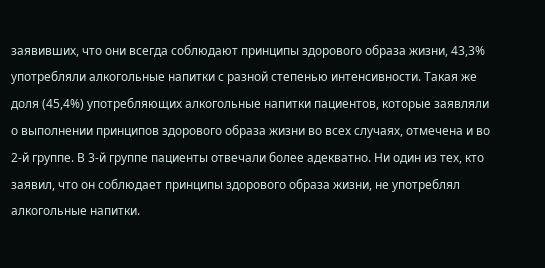заявивших, что они всегда соблюдают принципы здорового образа жизни, 43,3% употребляли алкогольные напитки с разной степенью интенсивности. Такая же доля (45,4%) употребляющих алкогольные напитки пациентов, которые заявляли о выполнении принципов здорового образа жизни во всех случаях, отмечена и во 2-й группе. В 3-й группе пациенты отвечали более адекватно. Ни один из тех, кто заявил, что он соблюдает принципы здорового образа жизни, не употреблял алкогольные напитки.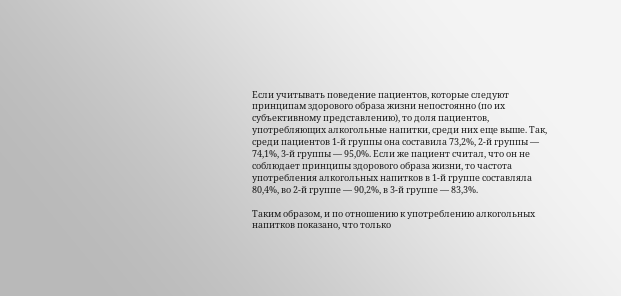Если учитывать поведение пациентов, которые следуют принципам здорового образа жизни непостоянно (по их субъективному представлению), то доля пациентов, употребляющих алкогольные напитки, среди них еще выше. Так, среди пациентов 1-й группы она составила 73,2%, 2-й группы — 74,1%, 3-й группы — 95,0%. Если же пациент считал, что он не соблюдает принципы здорового образа жизни, то частота употребления алкогольных напитков в 1-й группе составляла 80,4%, во 2-й группе — 90,2%, в 3-й группе — 83,3%.

Таким образом, и по отношению к употреблению алкогольных напитков показано, что только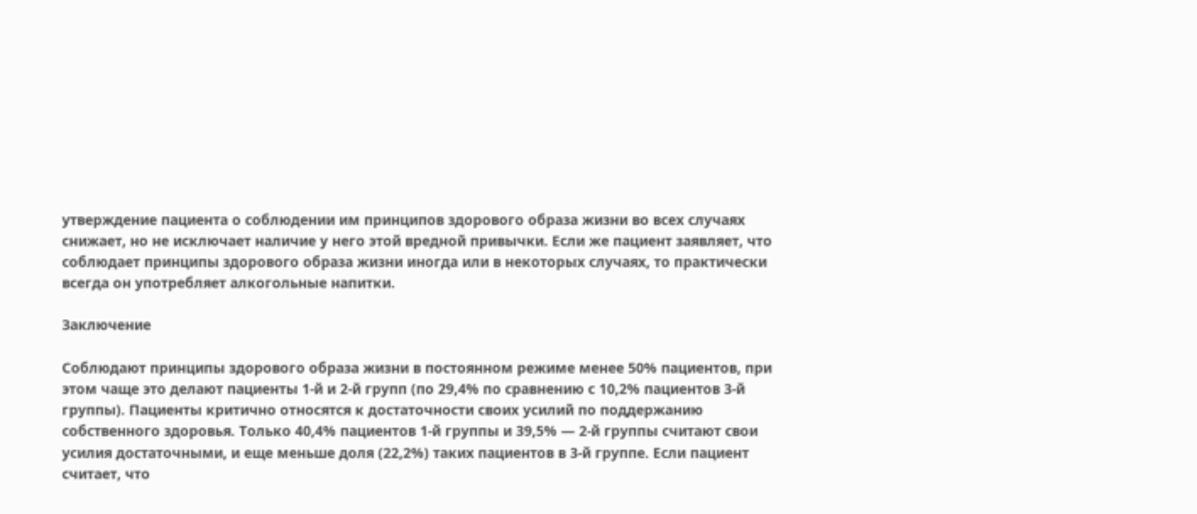утверждение пациента о соблюдении им принципов здорового образа жизни во всех случаях снижает, но не исключает наличие у него этой вредной привычки. Если же пациент заявляет, что соблюдает принципы здорового образа жизни иногда или в некоторых случаях, то практически всегда он употребляет алкогольные напитки.

Заключение

Соблюдают принципы здорового образа жизни в постоянном режиме менее 50% пациентов, при этом чаще это делают пациенты 1-й и 2-й групп (по 29,4% по сравнению с 10,2% пациентов 3-й группы). Пациенты критично относятся к достаточности своих усилий по поддержанию собственного здоровья. Только 40,4% пациентов 1-й группы и 39,5% — 2-й группы считают свои усилия достаточными, и еще меньше доля (22,2%) таких пациентов в 3-й группе. Если пациент считает, что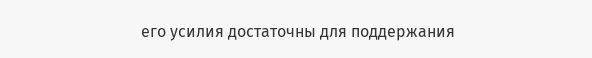его усилия достаточны для поддержания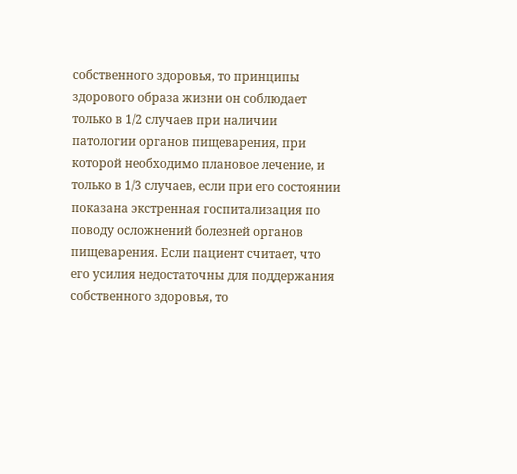собственного здоровья, то принципы здорового образа жизни он соблюдает только в 1/2 случаев при наличии патологии органов пищеварения, при которой необходимо плановое лечение, и только в 1/3 случаев, если при его состоянии показана экстренная госпитализация по поводу осложнений болезней органов пищеварения. Если пациент считает, что его усилия недостаточны для поддержания собственного здоровья, то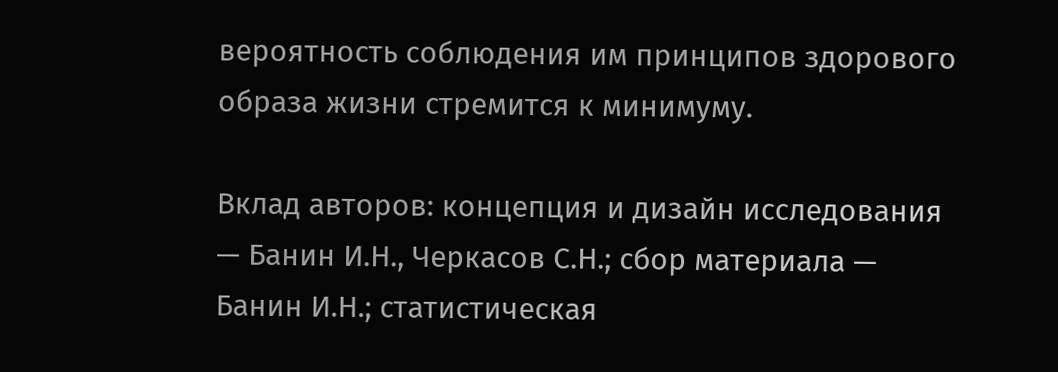вероятность соблюдения им принципов здорового образа жизни стремится к минимуму.

Вклад авторов: концепция и дизайн исследования — Банин И.Н., Черкасов С.Н.; сбор материала — Банин И.Н.; статистическая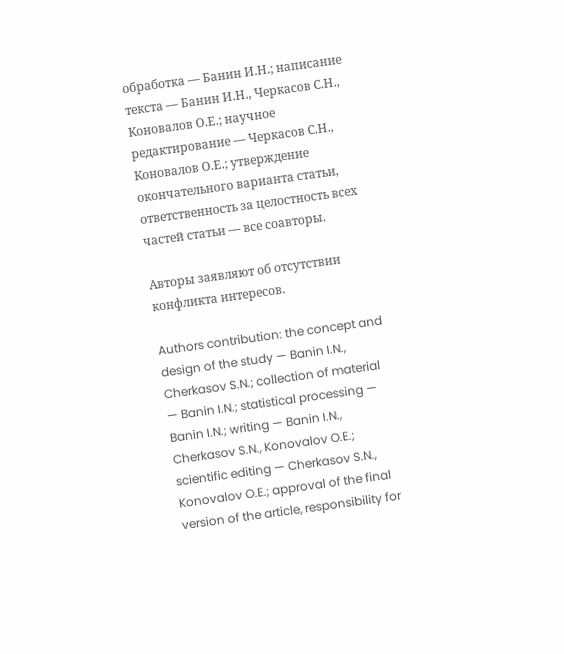обработка — Банин И.Н.; написание текста — Банин И.Н., Черкасов С.Н., Коновалов О.Е.; научное редактирование — Черкасов С.Н., Коновалов О.Е.; утверждение окончательного варианта статьи, ответственность за целостность всех частей статьи — все соавторы.

Авторы заявляют об отсутствии конфликта интересов.

Authors contribution: the concept and design of the study — Banin I.N., Cherkasov S.N.; collection of material — Banin I.N.; statistical processing — Banin I.N.; writing — Banin I.N., Cherkasov S.N., Konovalov O.E.; scientific editing — Cherkasov S.N., Konovalov O.E.; approval of the final version of the article, responsibility for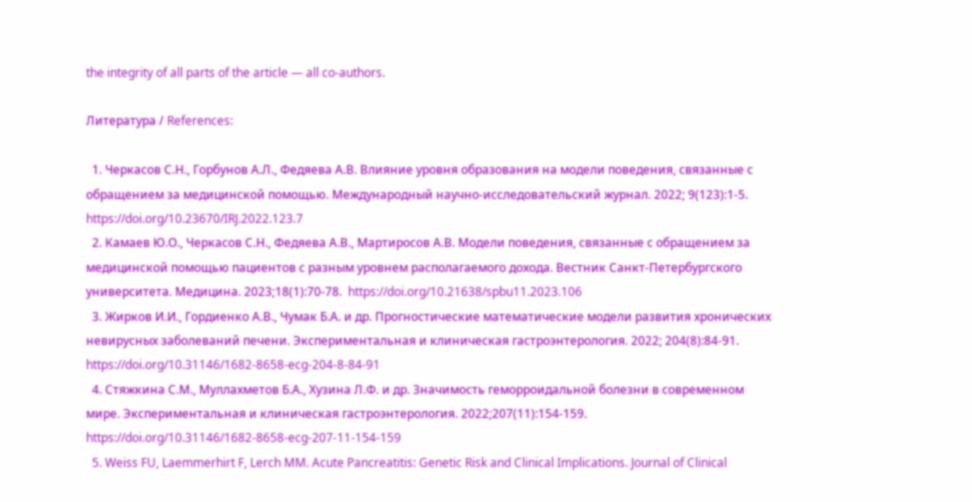the integrity of all parts of the article — all co-authors.

Литература / References:

  1. Черкасов С.Н., Горбунов А.Л., Федяева А.В. Влияние уровня образования на модели поведения, связанные с обращением за медицинской помощью. Международный научно-исследовательский журнал. 2022; 9(123):1-5.  https://doi.org/10.23670/IRJ.2022.123.7
  2. Камаев Ю.О., Черкасов С.Н., Федяева А.В., Мартиросов А.В. Модели поведения, связанные с обращением за медицинской помощью пациентов с разным уровнем располагаемого дохода. Вестник Санкт-Петербургского университета. Медицина. 2023;18(1):70-78.  https://doi.org/10.21638/spbu11.2023.106
  3. Жирков И.И., Гордиенко А.В., Чумак Б.А. и др. Прогностические математические модели развития хронических невирусных заболеваний печени. Экспериментальная и клиническая гастроэнтерология. 2022; 204(8):84-91.  https://doi.org/10.31146/1682-8658-ecg-204-8-84-91
  4. Стяжкина С.М., Муллахметов Б.А., Хузина Л.Ф. и др. Значимость геморроидальной болезни в современном мире. Экспериментальная и клиническая гастроэнтерология. 2022;207(11):154-159.  https://doi.org/10.31146/1682-8658-ecg-207-11-154-159
  5. Weiss FU, Laemmerhirt F, Lerch MM. Acute Pancreatitis: Genetic Risk and Clinical Implications. Journal of Clinical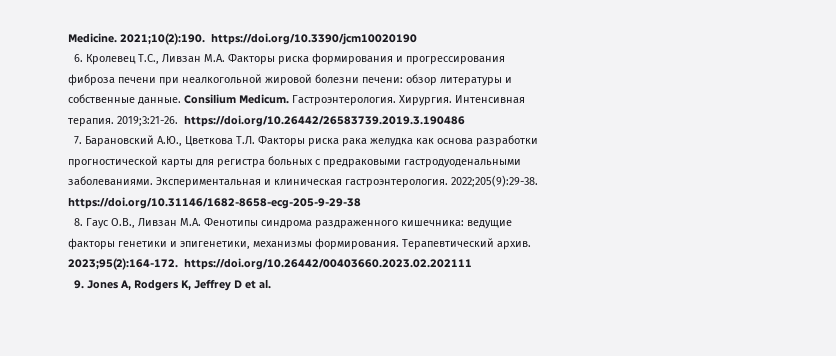Medicine. 2021;10(2):190.  https://doi.org/10.3390/jcm10020190
  6. Кролевец Т.С., Ливзан М.А. Факторы риска формирования и прогрессирования фиброза печени при неалкогольной жировой болезни печени: обзор литературы и собственные данные. Consilium Medicum. Гастроэнтерология. Хирургия. Интенсивная терапия. 2019;3:21-26.  https://doi.org/10.26442/26583739.2019.3.190486
  7. Барановский А.Ю., Цветкова Т.Л. Факторы риска рака желудка как основа разработки прогностической карты для регистра больных с предраковыми гастродуоденальными заболеваниями. Экспериментальная и клиническая гастроэнтерология. 2022;205(9):29-38.  https://doi.org/10.31146/1682-8658-ecg-205-9-29-38
  8. Гаус О.В., Ливзан М.А. Фенотипы синдрома раздраженного кишечника: ведущие факторы генетики и эпигенетики, механизмы формирования. Терапевтический архив. 2023;95(2):164-172.  https://doi.org/10.26442/00403660.2023.02.202111
  9. Jones A, Rodgers K, Jeffrey D et al.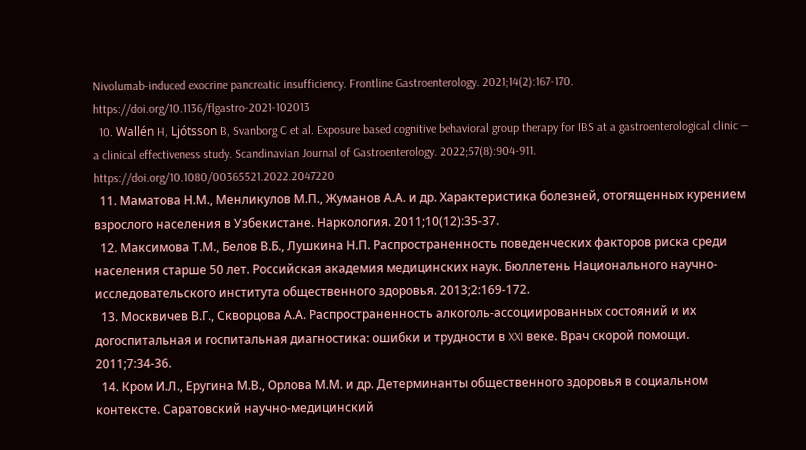Nivolumab-induced exocrine pancreatic insufficiency. Frontline Gastroenterology. 2021;14(2):167-170.  https://doi.org/10.1136/flgastro-2021-102013
  10. Wallén H, Ljótsson B, Svanborg C et al. Exposure based cognitive behavioral group therapy for IBS at a gastroenterological clinic — a clinical effectiveness study. Scandinavian Journal of Gastroenterology. 2022;57(8):904-911.  https://doi.org/10.1080/00365521.2022.2047220
  11. Маматова Н.М., Менликулов М.П., Жуманов А.А. и др. Характеристика болезней, отогященных курением взрослого населения в Узбекистане. Наркология. 2011;10(12):35-37.
  12. Максимова Т.М., Белов В.Б., Лушкина Н.П. Распространенность поведенческих факторов риска среди населения старше 50 лет. Российская академия медицинских наук. Бюллетень Национального научно-исследовательского института общественного здоровья. 2013;2:169-172.
  13. Москвичев В.Г., Скворцова А.А. Распространенность алкоголь-ассоциированных состояний и их догоспитальная и госпитальная диагностика: ошибки и трудности в XXI веке. Врач скорой помощи. 2011;7:34-36.
  14. Кром И.Л., Еругина М.В., Орлова М.М. и др. Детерминанты общественного здоровья в социальном контексте. Саратовский научно-медицинский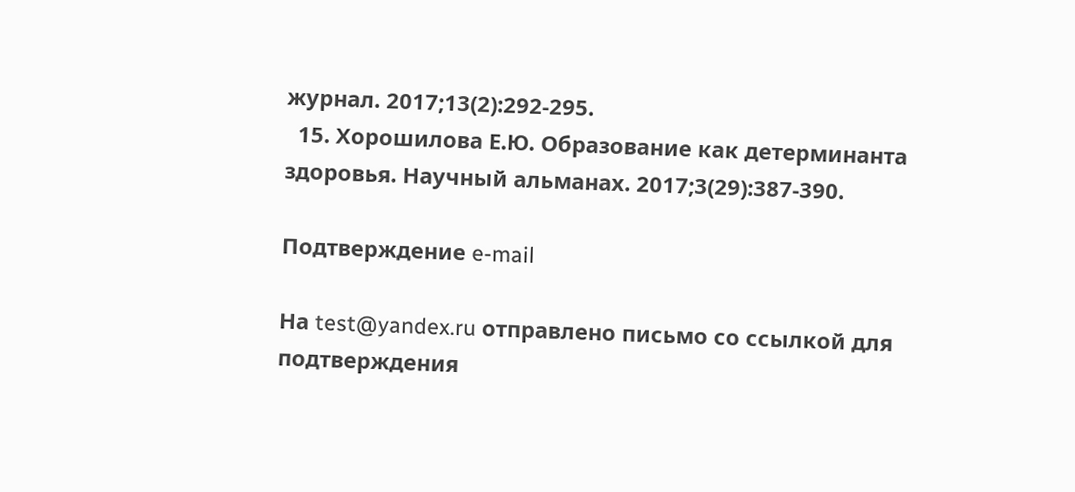журнал. 2017;13(2):292-295.
  15. Хорошилова Е.Ю. Образование как детерминанта здоровья. Научный альманах. 2017;3(29):387-390.

Подтверждение e-mail

На test@yandex.ru отправлено письмо со ссылкой для подтверждения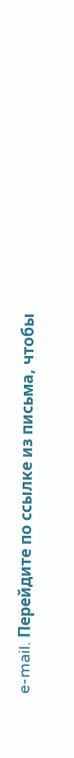e-mail. Перейдите по ссылке из письма, чтобы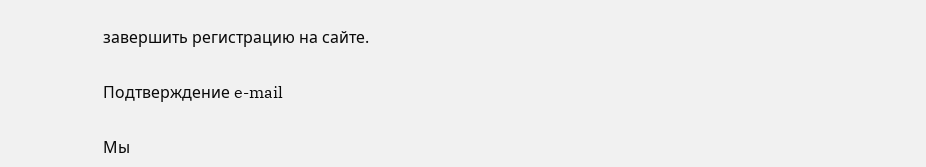завершить регистрацию на сайте.

Подтверждение e-mail

Мы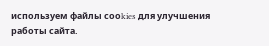используем файлы cооkies для улучшения работы сайта.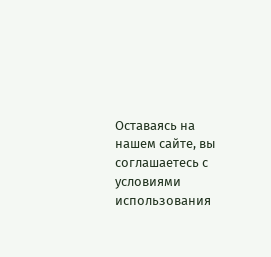Оставаясь на нашем сайте, вы соглашаетесь с условиями использования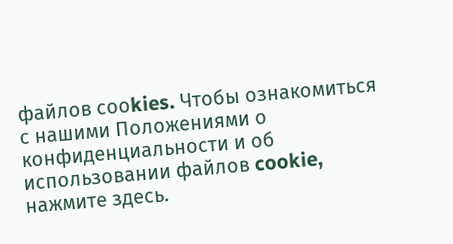файлов cооkies. Чтобы ознакомиться с нашими Положениями о конфиденциальности и об использовании файлов cookie, нажмите здесь.